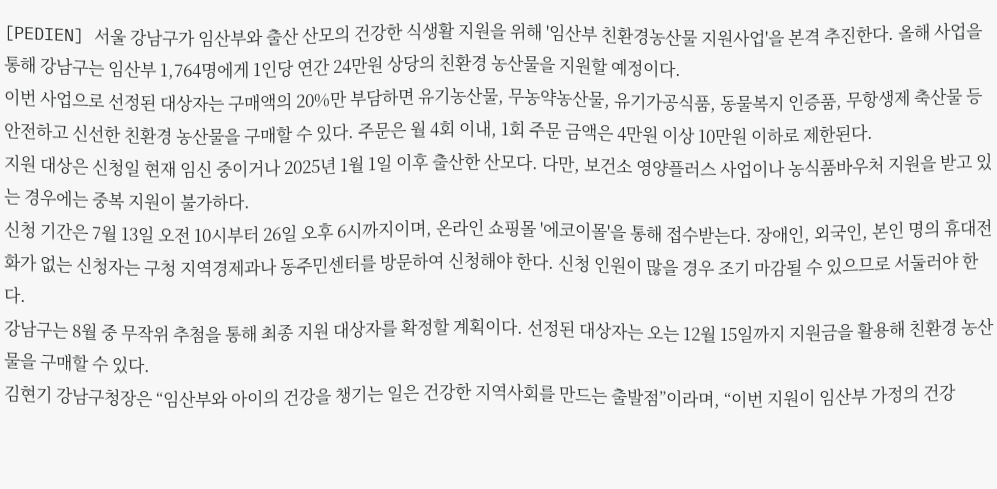[PEDIEN] 서울 강남구가 임산부와 출산 산모의 건강한 식생활 지원을 위해 '임산부 친환경농산물 지원사업'을 본격 추진한다. 올해 사업을 통해 강남구는 임산부 1,764명에게 1인당 연간 24만원 상당의 친환경 농산물을 지원할 예정이다.
이번 사업으로 선정된 대상자는 구매액의 20%만 부담하면 유기농산물, 무농약농산물, 유기가공식품, 동물복지 인증품, 무항생제 축산물 등 안전하고 신선한 친환경 농산물을 구매할 수 있다. 주문은 월 4회 이내, 1회 주문 금액은 4만원 이상 10만원 이하로 제한된다.
지원 대상은 신청일 현재 임신 중이거나 2025년 1월 1일 이후 출산한 산모다. 다만, 보건소 영양플러스 사업이나 농식품바우처 지원을 받고 있는 경우에는 중복 지원이 불가하다.
신청 기간은 7월 13일 오전 10시부터 26일 오후 6시까지이며, 온라인 쇼핑몰 '에코이몰'을 통해 접수받는다. 장애인, 외국인, 본인 명의 휴대전화가 없는 신청자는 구청 지역경제과나 동주민센터를 방문하여 신청해야 한다. 신청 인원이 많을 경우 조기 마감될 수 있으므로 서둘러야 한다.
강남구는 8월 중 무작위 추첨을 통해 최종 지원 대상자를 확정할 계획이다. 선정된 대상자는 오는 12월 15일까지 지원금을 활용해 친환경 농산물을 구매할 수 있다.
김현기 강남구청장은 “임산부와 아이의 건강을 챙기는 일은 건강한 지역사회를 만드는 출발점”이라며, “이번 지원이 임산부 가정의 건강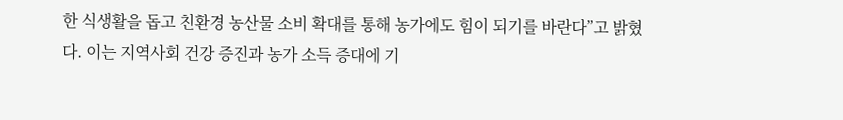한 식생활을 돕고 친환경 농산물 소비 확대를 통해 농가에도 힘이 되기를 바란다”고 밝혔다. 이는 지역사회 건강 증진과 농가 소득 증대에 기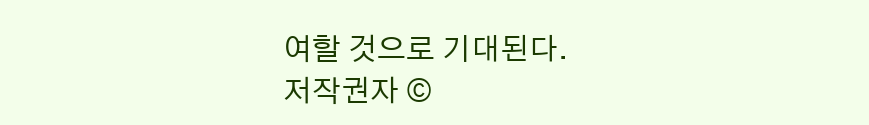여할 것으로 기대된다.
저작권자 ©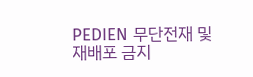PEDIEN 무단전재 및 재배포 금지